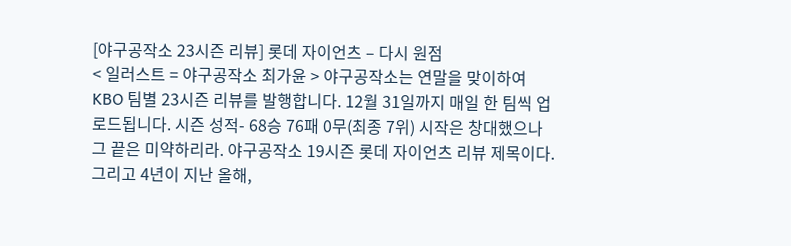[야구공작소 23시즌 리뷰] 롯데 자이언츠 – 다시 원점
< 일러스트 = 야구공작소 최가윤 > 야구공작소는 연말을 맞이하여 KBO 팀별 23시즌 리뷰를 발행합니다. 12월 31일까지 매일 한 팀씩 업로드됩니다. 시즌 성적- 68승 76패 0무(최종 7위) 시작은 창대했으나 그 끝은 미약하리라. 야구공작소 19시즌 롯데 자이언츠 리뷰 제목이다. 그리고 4년이 지난 올해,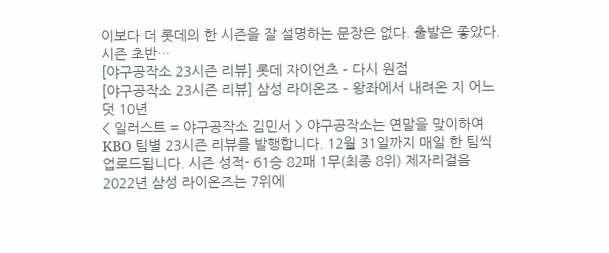이보다 더 롯데의 한 시즌을 잘 설명하는 문장은 없다. 출발은 좋았다. 시즌 초반…
[야구공작소 23시즌 리뷰] 롯데 자이언츠 – 다시 원점
[야구공작소 23시즌 리뷰] 삼성 라이온즈 – 왕좌에서 내려온 지 어느덧 10년
< 일러스트 = 야구공작소 김민서 > 야구공작소는 연말을 맞이하여 KBO 팀별 23시즌 리뷰를 발행합니다. 12월 31일까지 매일 한 팀씩 업로드됩니다. 시즌 성적- 61승 82패 1무(최종 8위) 제자리걸음 2022년 삼성 라이온즈는 7위에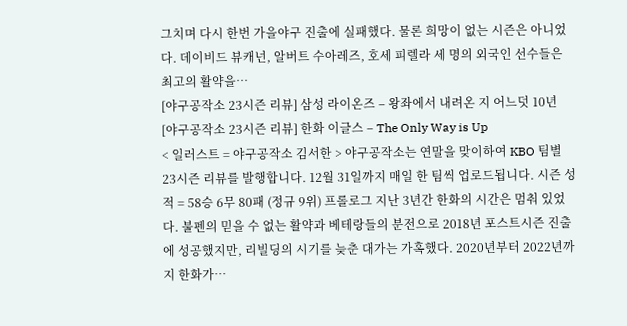그치며 다시 한번 가을야구 진출에 실패했다. 물론 희망이 없는 시즌은 아니었다. 데이비드 뷰캐넌, 알버트 수아레즈, 호세 피렐라 세 명의 외국인 선수들은 최고의 활약을…
[야구공작소 23시즌 리뷰] 삼성 라이온즈 – 왕좌에서 내려온 지 어느덧 10년
[야구공작소 23시즌 리뷰] 한화 이글스 – The Only Way is Up
< 일러스트 = 야구공작소 김서한 > 야구공작소는 연말을 맞이하여 KBO 팀별 23시즌 리뷰를 발행합니다. 12월 31일까지 매일 한 팀씩 업로드됩니다. 시즌 성적 = 58승 6무 80패 (정규 9위) 프롤로그 지난 3년간 한화의 시간은 멈춰 있었다. 불펜의 믿을 수 없는 활약과 베테랑들의 분전으로 2018년 포스트시즌 진출에 성공했지만, 리빌딩의 시기를 늦춘 대가는 가혹했다. 2020년부터 2022년까지 한화가…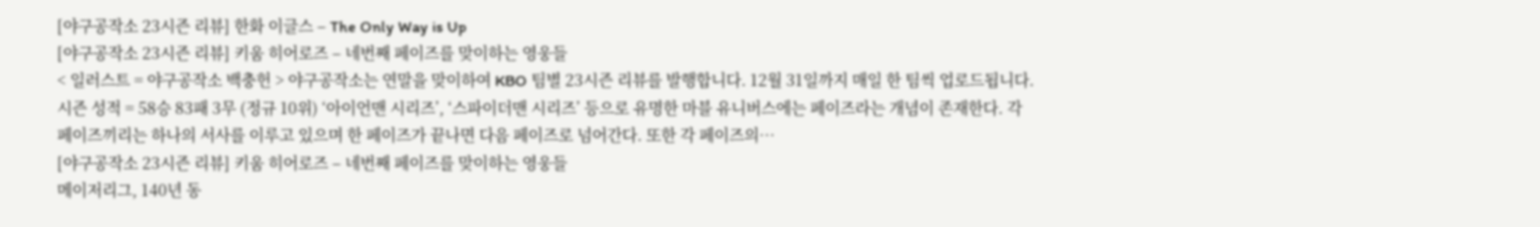[야구공작소 23시즌 리뷰] 한화 이글스 – The Only Way is Up
[야구공작소 23시즌 리뷰] 키움 히어로즈 – 네번째 페이즈를 맞이하는 영웅들
< 일러스트 = 야구공작소 백충헌 > 야구공작소는 연말을 맞이하여 KBO 팀별 23시즌 리뷰를 발행합니다. 12월 31일까지 매일 한 팀씩 업로드됩니다. 시즌 성적 = 58승 83패 3무 (정규 10위) ‘아이언맨 시리즈’, ‘스파이더맨 시리즈’ 등으로 유명한 마블 유니버스에는 페이즈라는 개념이 존재한다. 각 페이즈끼리는 하나의 서사를 이루고 있으며 한 페이즈가 끝나면 다음 페이즈로 넘어간다. 또한 각 페이즈의…
[야구공작소 23시즌 리뷰] 키움 히어로즈 – 네번째 페이즈를 맞이하는 영웅들
메이저리그, 140년 동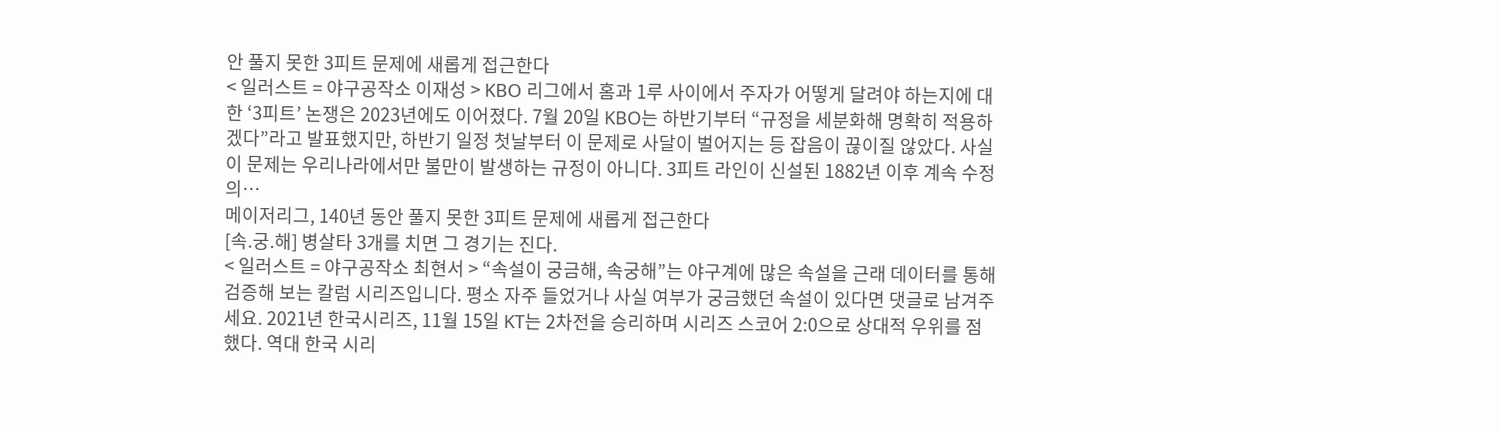안 풀지 못한 3피트 문제에 새롭게 접근한다
< 일러스트 = 야구공작소 이재성 > KBO 리그에서 홈과 1루 사이에서 주자가 어떻게 달려야 하는지에 대한 ‘3피트’ 논쟁은 2023년에도 이어졌다. 7월 20일 KBO는 하반기부터 “규정을 세분화해 명확히 적용하겠다”라고 발표했지만, 하반기 일정 첫날부터 이 문제로 사달이 벌어지는 등 잡음이 끊이질 않았다. 사실 이 문제는 우리나라에서만 불만이 발생하는 규정이 아니다. 3피트 라인이 신설된 1882년 이후 계속 수정의…
메이저리그, 140년 동안 풀지 못한 3피트 문제에 새롭게 접근한다
[속.궁.해] 병살타 3개를 치면 그 경기는 진다.
< 일러스트 = 야구공작소 최현서 > “속설이 궁금해, 속궁해”는 야구계에 많은 속설을 근래 데이터를 통해 검증해 보는 칼럼 시리즈입니다. 평소 자주 들었거나 사실 여부가 궁금했던 속설이 있다면 댓글로 남겨주세요. 2021년 한국시리즈, 11월 15일 KT는 2차전을 승리하며 시리즈 스코어 2:0으로 상대적 우위를 점했다. 역대 한국 시리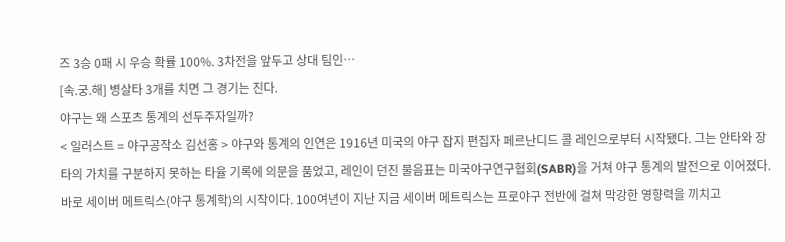즈 3승 0패 시 우승 확률 100%. 3차전을 앞두고 상대 팀인…
[속.궁.해] 병살타 3개를 치면 그 경기는 진다.
야구는 왜 스포츠 통계의 선두주자일까?
< 일러스트 = 야구공작소 김선홍 > 야구와 통계의 인연은 1916년 미국의 야구 잡지 편집자 페르난디드 콜 레인으로부터 시작됐다. 그는 안타와 장타의 가치를 구분하지 못하는 타율 기록에 의문을 품었고, 레인이 던진 물음표는 미국야구연구협회(SABR)을 거쳐 야구 통계의 발전으로 이어졌다. 바로 세이버 메트릭스(야구 통계학)의 시작이다. 100여년이 지난 지금 세이버 메트릭스는 프로야구 전반에 걸쳐 막강한 영향력을 끼치고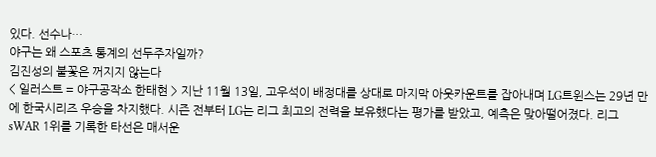있다. 선수나…
야구는 왜 스포츠 통계의 선두주자일까?
김진성의 불꽃은 꺼지지 않는다
< 일러스트 = 야구공작소 한태현 > 지난 11월 13일, 고우석이 배정대를 상대로 마지막 아웃카운트를 잡아내며 LG트윈스는 29년 만에 한국시리즈 우승을 차지했다. 시즌 전부터 LG는 리그 최고의 전력을 보유했다는 평가를 받았고, 예측은 맞아떨어졌다. 리그 sWAR 1위를 기록한 타선은 매서운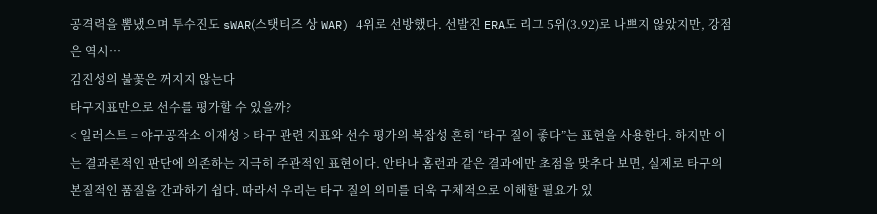공격력을 뽐냈으며 투수진도 sWAR(스탯티즈 상 WAR) 4위로 선방했다. 선발진 ERA도 리그 5위(3.92)로 나쁘지 않았지만, 강점은 역시…
김진성의 불꽃은 꺼지지 않는다
타구지표만으로 선수를 평가할 수 있을까?
< 일러스트 = 야구공작소 이재성 > 타구 관련 지표와 선수 평가의 복잡성 흔히 “타구 질이 좋다”는 표현을 사용한다. 하지만 이는 결과론적인 판단에 의존하는 지극히 주관적인 표현이다. 안타나 홈런과 같은 결과에만 초점을 맞추다 보면, 실제로 타구의 본질적인 품질을 간과하기 쉽다. 따라서 우리는 타구 질의 의미를 더욱 구체적으로 이해할 필요가 있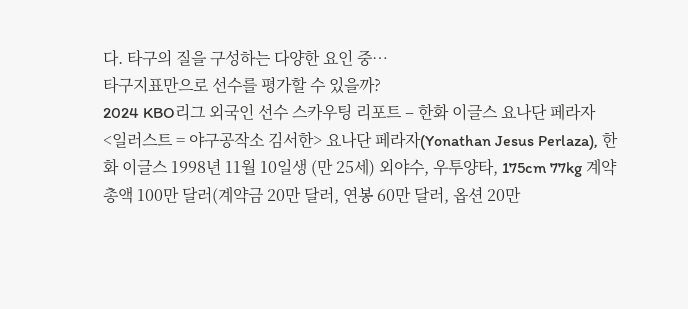다. 타구의 질을 구성하는 다양한 요인 중…
타구지표만으로 선수를 평가할 수 있을까?
2024 KBO리그 외국인 선수 스카우팅 리포트 – 한화 이글스 요나단 페라자
<일러스트 = 야구공작소 김서한> 요나단 페라자(Yonathan Jesus Perlaza), 한화 이글스 1998년 11월 10일생 (만 25세) 외야수, 우투양타, 175cm 77kg 계약 총액 100만 달러(계약금 20만 달러, 연봉 60만 달러, 옵션 20만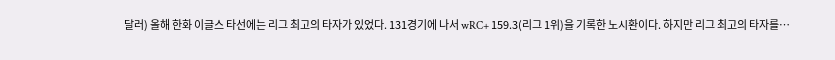달러) 올해 한화 이글스 타선에는 리그 최고의 타자가 있었다. 131경기에 나서 wRC+ 159.3(리그 1위)을 기록한 노시환이다. 하지만 리그 최고의 타자를…